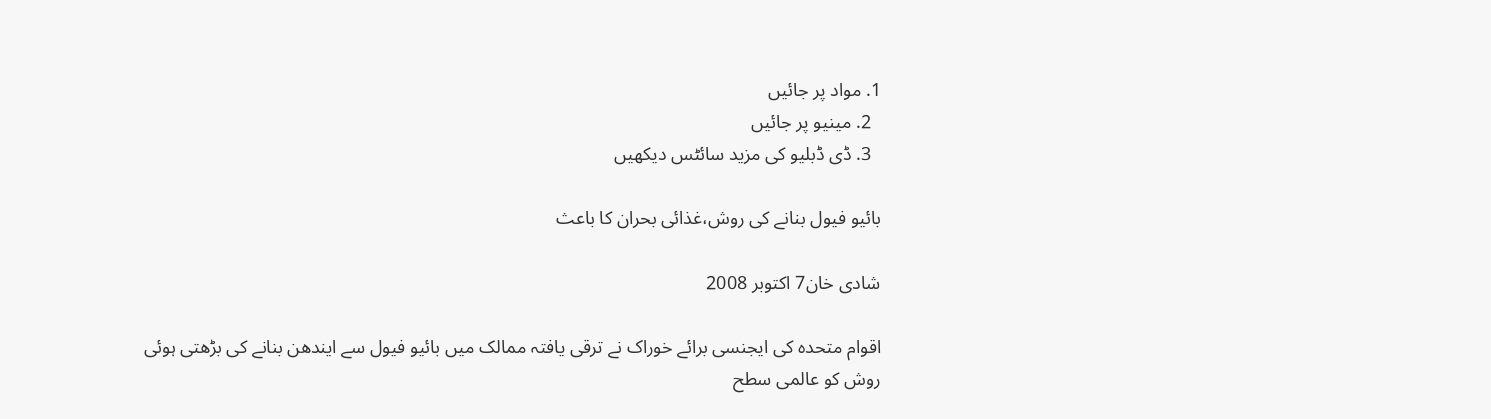1. مواد پر جائیں
  2. مینیو پر جائیں
  3. ڈی ڈبلیو کی مزید سائٹس دیکھیں

بائیو فیول بنانے کی روش،غذائی بحران کا باعث

شادی خان7 اکتوبر 2008

اقوام متحدہ کی ایجنسی برائے خوراک نے ترقی یافتہ ممالک میں بائیو فیول سے ایندھن بنانے کی بڑھتی ہوئی روش کو عالمی سطح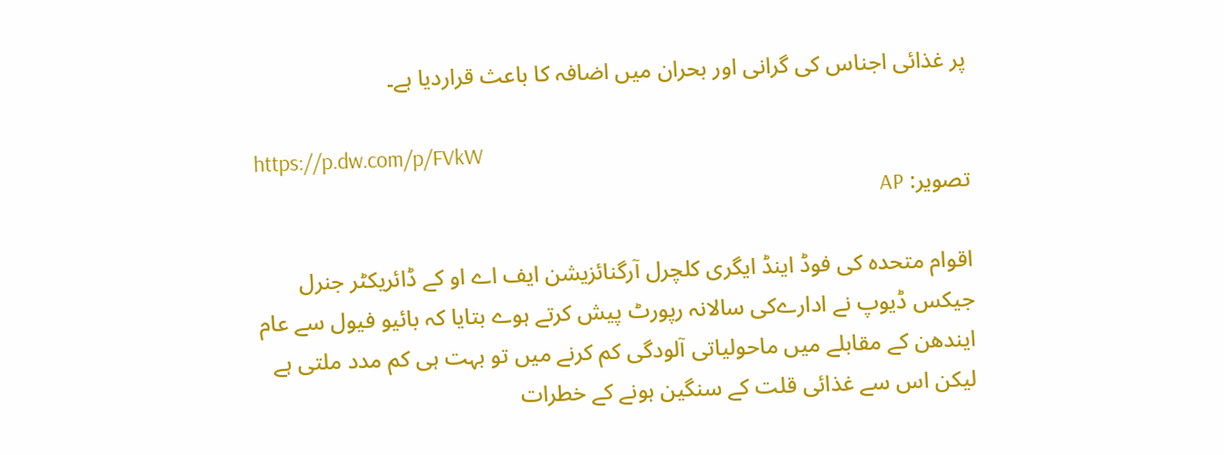پر غذائی اجناس کی گرانی اور بحران میں اضافہ کا باعث قراردیا ہے۔

https://p.dw.com/p/FVkW
تصویر: AP

اقوام متحدہ کی فوڈ اینڈ ایگری کلچرل آرگنائزیشن ایف اے او کے ڈائریکٹر جنرل جیکس ڈیوپ نے ادارےکی سالانہ رپورٹ پیش کرتے ہوے بتایا کہ بائیو فیول سے عام ایندھن کے مقابلے میں ماحولیاتی آلودگی کم کرنے میں تو بہت ہی کم مدد ملتی ہے لیکن اس سے غ‍ذائی قلت کے سنگین ہونے کے خطرات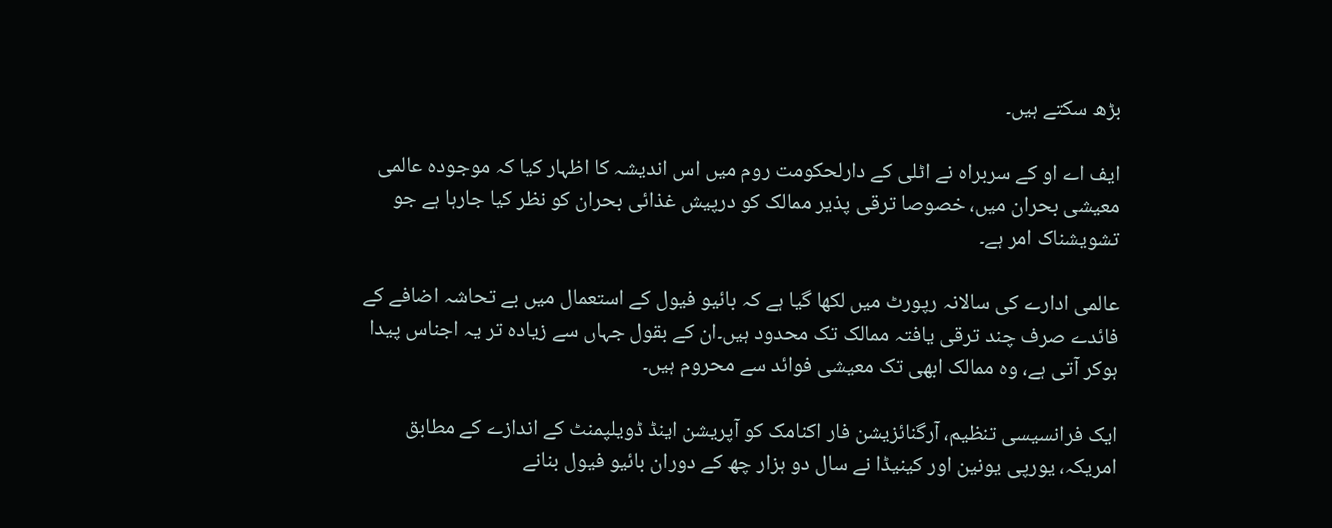بڑھ سکتے ہیں۔

ایف اے او کے سربراہ نے اٹلی کے دارلحکومت روم میں اس اندیشہ کا اظہار کیا کہ موجودہ عالمی معیشی بحران میں، خصوصا ترقی پذیر ممالک کو درپیش غذائی بحران کو نظر کیا جارہا ہے جو تشویشناک امر ہے۔

عالمی ادارے کی سالانہ رپورٹ میں لکھا گیا ہے کہ بائیو فیول کے استعمال میں بے تحاشہ اضافے کے فائدے صرف چند ترقی یافتہ ممالک تک محدود ہیں۔ان کے بقول جہاں سے زیادہ تر یہ اجناس پیدا ہوکر آتی ہے، وہ ممالک ابھی تک معیشی فوائد سے محروم ہیں۔

ایک فرانسیسی تنظیم، آرگنائزیشن فار اکنامک کو آپریشن اینڈ ڈویلپمنٹ کے اندازے کے مطابق امریکہ، یورپی یونین اور کینیڈا نے سال دو ہزار چھ کے دوران بائیو فیول بنانے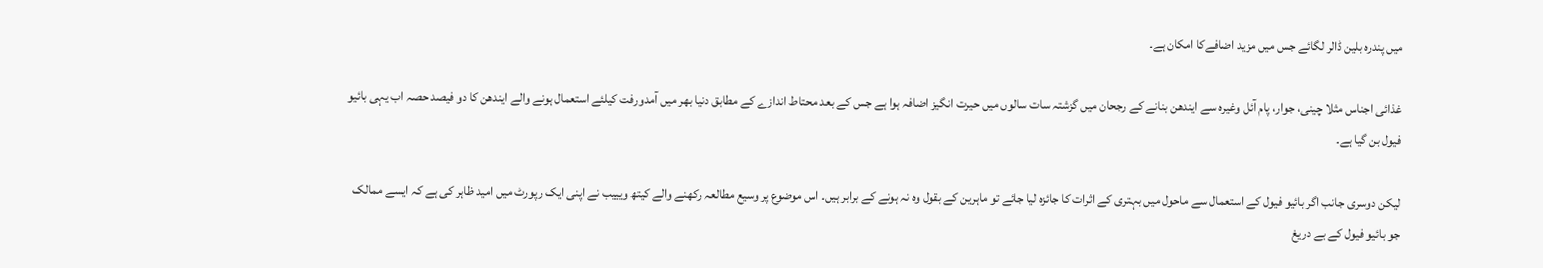میں پندرہ بلین ڈالر لگائے جس میں مزید اضافےکا امکان ہے۔

غذائی اجناس مثلا چینی، جوار، پام آئل وغیرہ سے ایندھن بنانے کے رجحان میں گزشتہ سات سالوں میں حیرت انگیز اضافہ ہوا ہے جس کے بعد محتاط اندازے کے مطابق دنیا بھر میں آمدورفت کیلئے استعمال ہونے والے ایندھن کا دو فیصد حصہ اب یہی بائیو فیول بن گیا ہے۔

لیکن دوسری جانب اگر بائیو فیول کے استعمال سے ماحول میں بہتری کے اثرات کا جائزہ لیا جائے تو ماہرین کے بقول وہ نہ ہونے کے برابر ہیں۔ اس موضوع پر وسیع مطالعہ رکھنے والے کیتھ ویییب نے اپنی ایک رپورٹ میں امید ظاہر کی ہے کہ ایسے ممالک جو بائیو فیول کے بے دریغ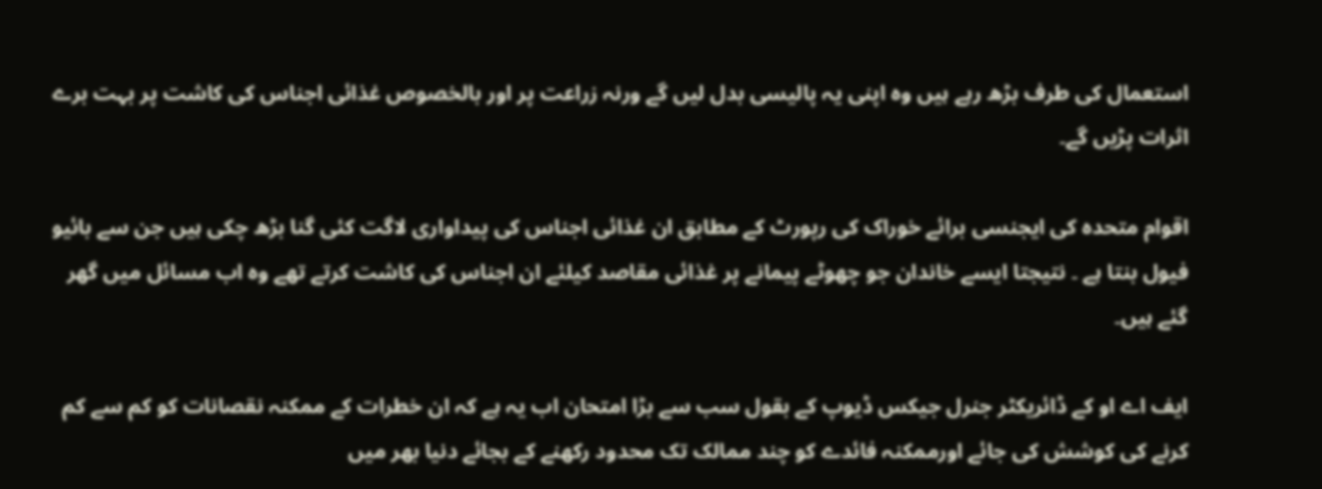استعمال کی طرف بڑھ رہے ہیں وہ اپنی یہ پالیسی بدل لیں گے ورنہ زراعت پر اور بالخصوص غذائی اجناس کی کاشت پر بہت برے اثرات پڑیں گے۔

اقوام متحدہ کی ایجنسی برائے خوراک کی رپورٹ کے مطابق ان غذائی اجناس کی پیداواری لاگت کئی گنا بڑھ چکی ہیں جن سے بائیو فیول بنتا ہے ۔ نتیجتا ایسے خاندان جو چھوٹے پیمانے پر غذائی مقاصد کیلئے ان اجناس کی کاشت کرتے تھے وہ اب مسائل میں گھر گئے ہیں۔

ایف اے او کے ڈائریکٹر جنرل جیکس ڈیوپ کے بقول سب سے بڑا امتحان اب یہ ہے کہ ان خطرات کے ممکنہ نقصانات کو کم سے کم کرنے کی کوشش کی جائے اورممکنہ فائدے کو چند ممالک تک محدود رکھنے کے بجائے دنیا بھر میں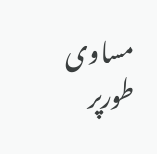مساوی طورپر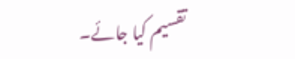تقسیم کیا جائے۔